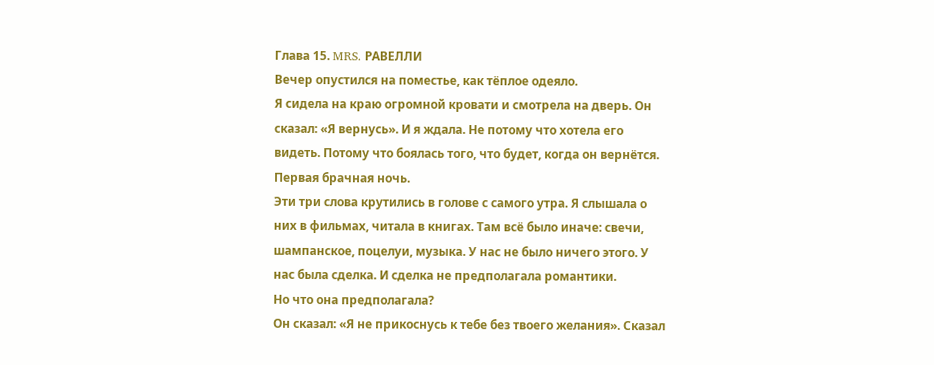Глава 15. MRS. РАВЕЛЛИ
Вечер опустился на поместье, как тёплое одеяло.
Я сидела на краю огромной кровати и смотрела на дверь. Он сказал: «Я вернусь». И я ждала. Не потому что хотела его видеть. Потому что боялась того, что будет, когда он вернётся.
Первая брачная ночь.
Эти три слова крутились в голове с самого утра. Я слышала о них в фильмах, читала в книгах. Там всё было иначе: свечи, шампанское, поцелуи, музыка. У нас не было ничего этого. У нас была сделка. И сделка не предполагала романтики.
Но что она предполагала?
Он сказал: «Я не прикоснусь к тебе без твоего желания». Сказал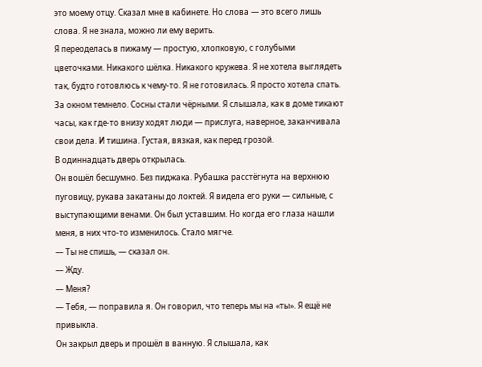это моему отцу. Сказал мне в кабинете. Но слова — это всего лишь слова. Я не знала, можно ли ему верить.
Я переоделась в пижаму — простую, хлопковую, с голубыми цветочками. Никакого шёлка. Никакого кружева. Я не хотела выглядеть так, будто готовлюсь к чему-то. Я не готовилась. Я просто хотела спать.
За окном темнело. Сосны стали чёрными. Я слышала, как в доме тикают часы, как где-то внизу ходят люди — прислуга, наверное, заканчивала свои дела. И тишина. Густая, вязкая, как перед грозой.
В одиннадцать дверь открылась.
Он вошёл бесшумно. Без пиджака. Рубашка расстёгнута на верхнюю пуговицу, рукава закатаны до локтей. Я видела его руки — сильные, с выступающими венами. Он был уставшим. Но когда его глаза нашли меня, в них что-то изменилось. Стало мягче.
— Ты не спишь, — сказал он.
— Жду.
— Меня?
— Тебя, — поправила я. Он говорил, что теперь мы на «ты». Я ещё не привыкла.
Он закрыл дверь и прошёл в ванную. Я слышала, как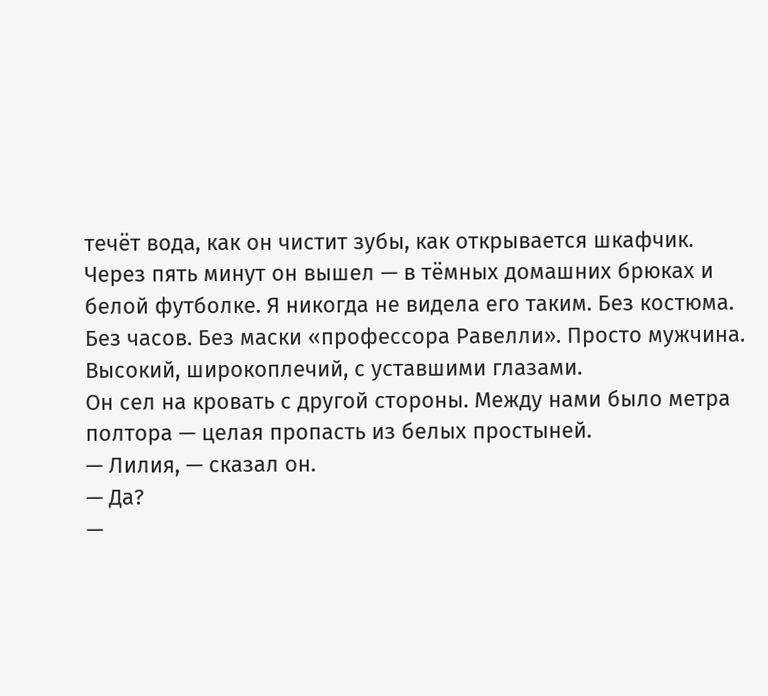течёт вода, как он чистит зубы, как открывается шкафчик. Через пять минут он вышел — в тёмных домашних брюках и белой футболке. Я никогда не видела его таким. Без костюма. Без часов. Без маски «профессора Равелли». Просто мужчина. Высокий, широкоплечий, с уставшими глазами.
Он сел на кровать с другой стороны. Между нами было метра полтора — целая пропасть из белых простыней.
— Лилия, — сказал он.
— Да?
—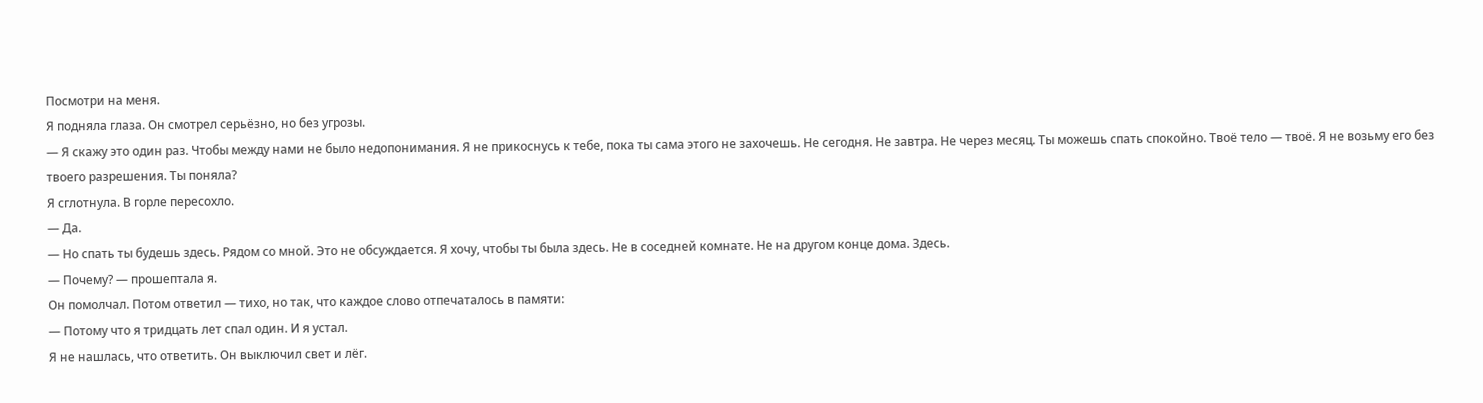Посмотри на меня.
Я подняла глаза. Он смотрел серьёзно, но без угрозы.
— Я скажу это один раз. Чтобы между нами не было недопонимания. Я не прикоснусь к тебе, пока ты сама этого не захочешь. Не сегодня. Не завтра. Не через месяц. Ты можешь спать спокойно. Твоё тело — твоё. Я не возьму его без твоего разрешения. Ты поняла?
Я сглотнула. В горле пересохло.
— Да.
— Но спать ты будешь здесь. Рядом со мной. Это не обсуждается. Я хочу, чтобы ты была здесь. Не в соседней комнате. Не на другом конце дома. Здесь.
— Почему? — прошептала я.
Он помолчал. Потом ответил — тихо, но так, что каждое слово отпечаталось в памяти:
— Потому что я тридцать лет спал один. И я устал.
Я не нашлась, что ответить. Он выключил свет и лёг.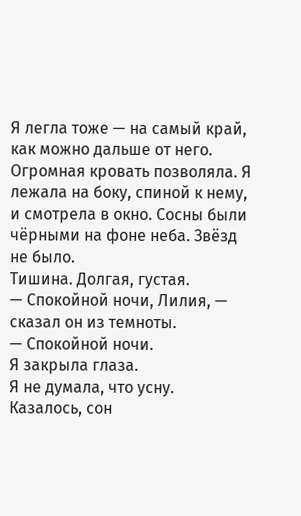Я легла тоже — на самый край, как можно дальше от него. Огромная кровать позволяла. Я лежала на боку, спиной к нему, и смотрела в окно. Сосны были чёрными на фоне неба. Звёзд не было.
Тишина. Долгая, густая.
— Спокойной ночи, Лилия, — сказал он из темноты.
— Спокойной ночи.
Я закрыла глаза.
Я не думала, что усну. Казалось, сон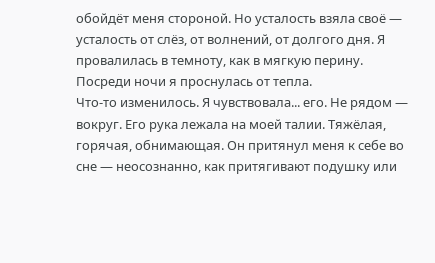обойдёт меня стороной. Но усталость взяла своё — усталость от слёз, от волнений, от долгого дня. Я провалилась в темноту, как в мягкую перину.
Посреди ночи я проснулась от тепла.
Что-то изменилось. Я чувствовала... его. Не рядом — вокруг. Его рука лежала на моей талии. Тяжёлая, горячая, обнимающая. Он притянул меня к себе во сне — неосознанно, как притягивают подушку или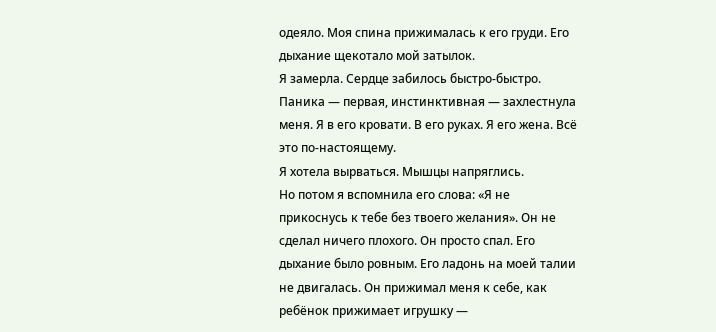одеяло. Моя спина прижималась к его груди. Его дыхание щекотало мой затылок.
Я замерла. Сердце забилось быстро-быстро. Паника — первая, инстинктивная — захлестнула меня. Я в его кровати. В его руках. Я его жена. Всё это по-настоящему.
Я хотела вырваться. Мышцы напряглись.
Но потом я вспомнила его слова: «Я не прикоснусь к тебе без твоего желания». Он не сделал ничего плохого. Он просто спал. Его дыхание было ровным. Его ладонь на моей талии не двигалась. Он прижимал меня к себе, как ребёнок прижимает игрушку —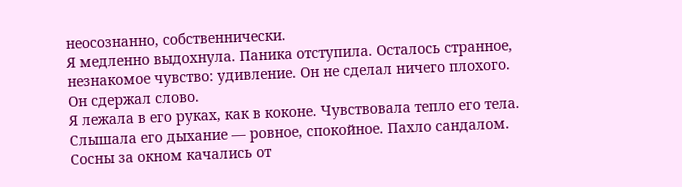неосознанно, собственнически.
Я медленно выдохнула. Паника отступила. Осталось странное, незнакомое чувство: удивление. Он не сделал ничего плохого. Он сдержал слово.
Я лежала в его руках, как в коконе. Чувствовала тепло его тела. Слышала его дыхание — ровное, спокойное. Пахло сандалом. Сосны за окном качались от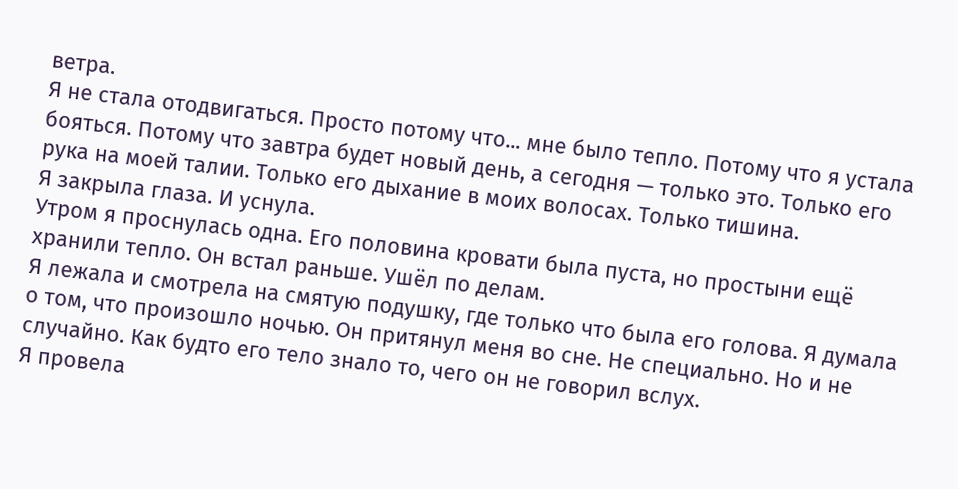ветра.
Я не стала отодвигаться. Просто потому что... мне было тепло. Потому что я устала бояться. Потому что завтра будет новый день, а сегодня — только это. Только его рука на моей талии. Только его дыхание в моих волосах. Только тишина.
Я закрыла глаза. И уснула.
Утром я проснулась одна. Его половина кровати была пуста, но простыни ещё хранили тепло. Он встал раньше. Ушёл по делам.
Я лежала и смотрела на смятую подушку, где только что была его голова. Я думала о том, что произошло ночью. Он притянул меня во сне. Не специально. Но и не случайно. Как будто его тело знало то, чего он не говорил вслух.
Я провела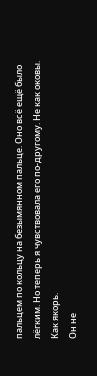пальцем по кольцу на безымянном пальце. Оно всё ещё было лёгким. Но теперь я чувствовала его по-другому. Не как оковы. Как якорь.
Он не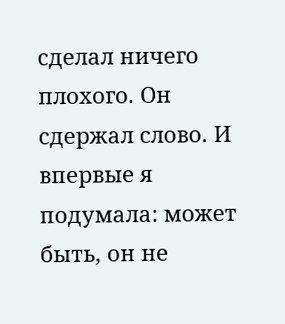сделал ничего плохого. Он сдержал слово. И впервые я подумала: может быть, он не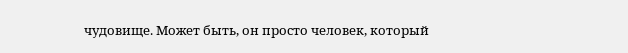чудовище. Может быть, он просто человек, который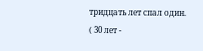тридцать лет спал один. ( 30 лет -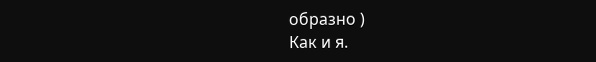образно )
Как и я.